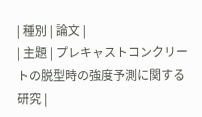| 種別 | 論文 |
| 主題 | プレキャストコンクリートの脱型時の強度予測に関する研究 |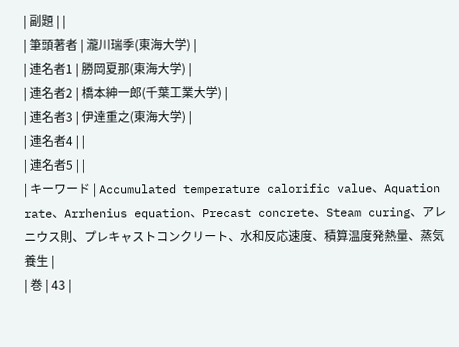| 副題 | |
| 筆頭著者 | 瀧川瑞季(東海大学) |
| 連名者1 | 勝岡夏那(東海大学) |
| 連名者2 | 橋本紳一郎(千葉工業大学) |
| 連名者3 | 伊達重之(東海大学) |
| 連名者4 | |
| 連名者5 | |
| キーワード | Accumulated temperature calorific value、Aquation rate、Arrhenius equation、Precast concrete、Steam curing、アレニウス則、プレキャストコンクリート、水和反応速度、積算温度発熱量、蒸気養生 |
| 巻 | 43 |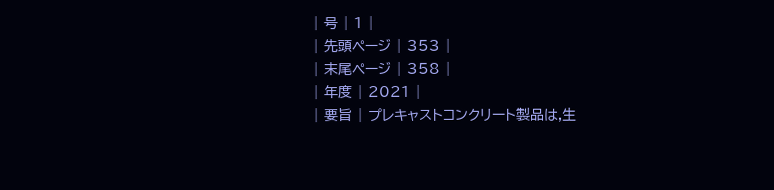| 号 | 1 |
| 先頭ページ | 353 |
| 末尾ページ | 358 |
| 年度 | 2021 |
| 要旨 | プレキャストコンクリート製品は,生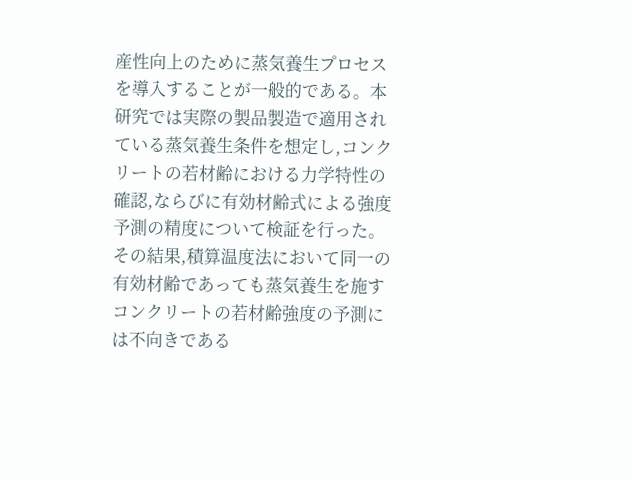産性向上のために蒸気養生プロセスを導入することが一般的である。本研究では実際の製品製造で適用されている蒸気養生条件を想定し,コンクリートの若材齢における力学特性の確認,ならびに有効材齢式による強度予測の精度について検証を行った。その結果,積算温度法において同一の有効材齢であっても蒸気養生を施すコンクリートの若材齢強度の予測には不向きである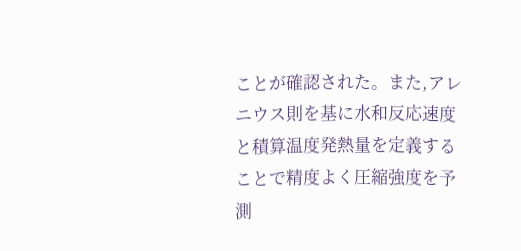ことが確認された。また,アレニウス則を基に水和反応速度と積算温度発熱量を定義することで精度よく圧縮強度を予測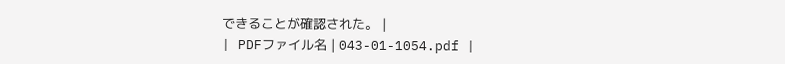できることが確認された。 |
| PDFファイル名 | 043-01-1054.pdf |